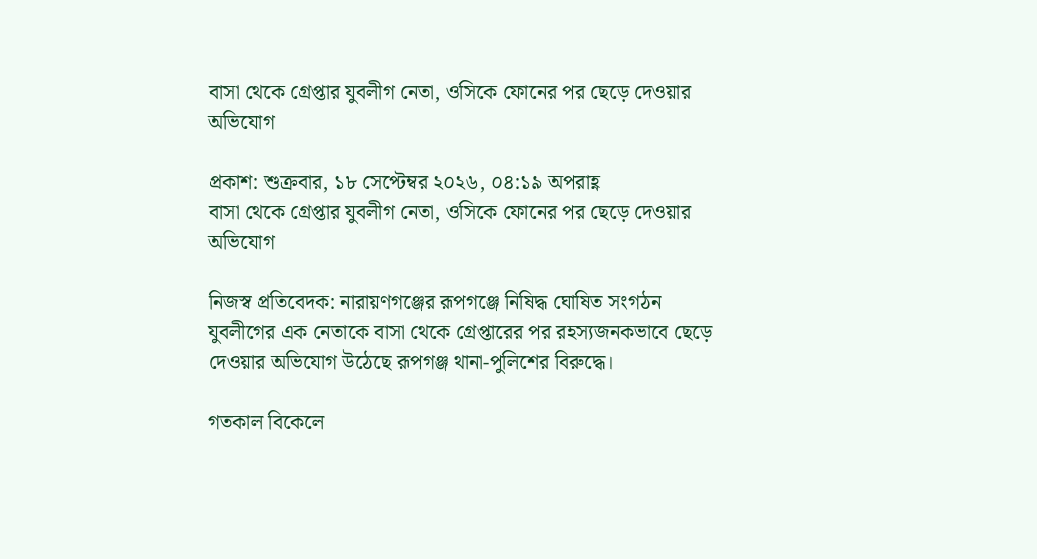বাসা থেকে গ্রেপ্তার যুবলীগ নেতা, ওসিকে ফোনের পর ছেড়ে দেওয়ার অভিযোগ

প্রকাশ: শুক্রবার, ১৮ সেপ্টেম্বর ২০২৬, ০৪:১৯ অপরাহ্ণ
বাসা থেকে গ্রেপ্তার যুবলীগ নেতা, ওসিকে ফোনের পর ছেড়ে দেওয়ার অভিযোগ

নিজস্ব প্রতিবেদক: নারায়ণগঞ্জের রূপগঞ্জে নিষিদ্ধ ঘোষিত সংগঠন যুবলীগের এক নেতাকে বাসা থেকে গ্রেপ্তারের পর রহস্যজনকভাবে ছেড়ে দেওয়ার অভিযোগ উঠেছে রূপগঞ্জ থানা-পুলিশের বিরুদ্ধে।

গতকাল বিকেলে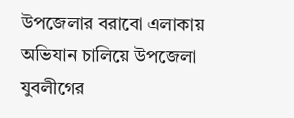উপজেলার বরাবো এলাকায় অভিযান চালিয়ে উপজেলা যুবলীগের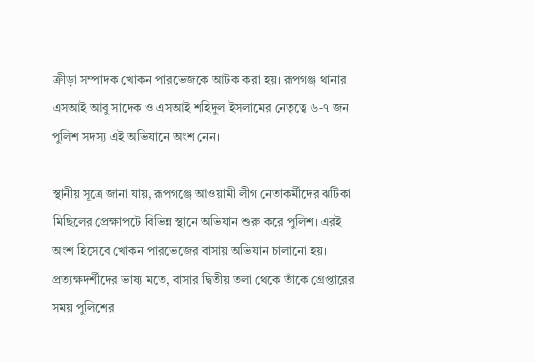ক্রীড়া সম্পাদক খোকন পারভেজকে আটক করা হয়। রূপগঞ্জ থানার এসআই আবু সাদেক ও এসআই শহিদুল ইসলামের নেতৃত্বে ৬-৭ জন পুলিশ সদস্য এই অভিযানে অংশ নেন।

স্থানীয় সূত্রে জানা যায়, রূপগঞ্জে আওয়ামী লীগ নেতাকর্মীদের ঝটিকা মিছিলের প্রেক্ষাপটে বিভিন্ন স্থানে অভিযান শুরু করে পুলিশ। এরই অংশ হিসেবে খোকন পারভেজের বাসায় অভিযান চালানো হয়। প্রত্যক্ষদর্শীদের ভাষ্য মতে, বাসার দ্বিতীয় তলা থেকে তাঁকে গ্রেপ্তারের সময় পুলিশের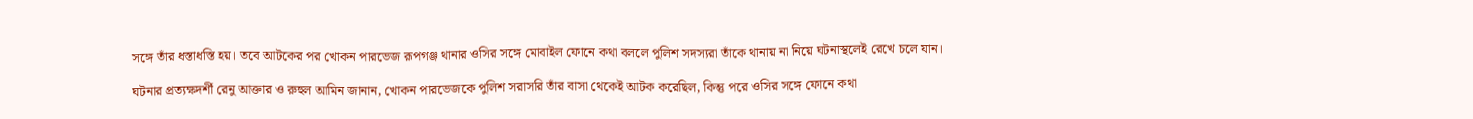সঙ্গে তাঁর ধস্তাধস্তি হয়। তবে আটকের পর খোকন পারভেজ রূপগঞ্জ থানার ওসির সঙ্গে মোবাইল ফোনে কথা বললে পুলিশ সদস্যরা তাঁকে থানায় না নিয়ে ঘটনাস্থলেই রেখে চলে যান।

ঘটনার প্রত্যক্ষদর্শী রেনু আক্তার ও রুহুল আমিন জানান, খোকন পারভেজকে পুলিশ সরাসরি তাঁর বাসা থেকেই আটক করেছিল, কিন্তু পরে ওসির সঙ্গে ফোনে কথা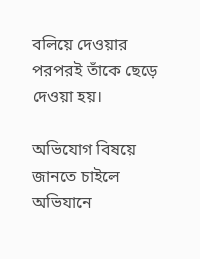বলিয়ে দেওয়ার পরপরই তাঁকে ছেড়ে দেওয়া হয়।

অভিযোগ বিষয়ে জানতে চাইলে অভিযানে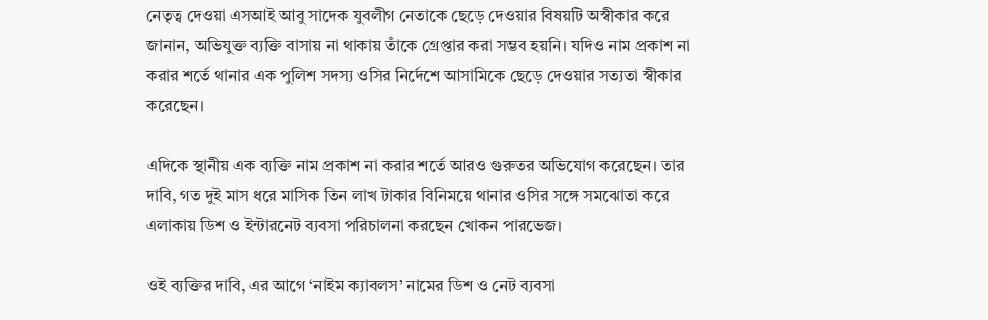নেতৃত্ব দেওয়া এসআই আবু সাদেক যুবলীগ নেতাকে ছেড়ে দেওয়ার বিষয়টি অস্বীকার করে জানান, অভিযুক্ত ব্যক্তি বাসায় না থাকায় তাঁকে গ্রেপ্তার করা সম্ভব হয়নি। যদিও নাম প্রকাশ না করার শর্তে থানার এক পুলিশ সদস্য ওসির নির্দেশে আসামিকে ছেড়ে দেওয়ার সত্যতা স্বীকার করেছেন।

এদিকে স্থানীয় এক ব্যক্তি নাম প্রকাশ না করার শর্তে আরও গুরুতর অভিযোগ করেছেন। তার দাবি, গত দুই মাস ধরে মাসিক তিন লাখ টাকার বিনিময়ে থানার ওসির সঙ্গে সমঝোতা করে এলাকায় ডিশ ও ইন্টারনেট ব্যবসা পরিচালনা করছেন খোকন পারভেজ।

ওই ব্যক্তির দাবি, এর আগে ‘নাইম ক্যাবলস’ নামের ডিশ ও নেট ব্যবসা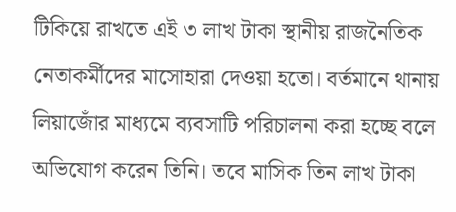টিকিয়ে রাখতে এই ৩ লাখ টাকা স্থানীয় রাজনৈতিক নেতাকর্মীদের মাসোহারা দেওয়া হতো। বর্তমানে থানায় লিয়াজোঁর মাধ্যমে ব্যবসাটি পরিচালনা করা হচ্ছে বলে অভিযোগ করেন তিনি। তবে মাসিক তিন লাখ টাকা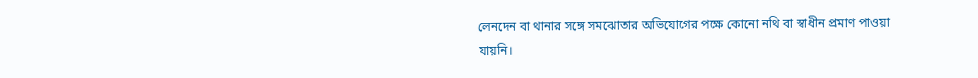লেনদেন বা থানার সঙ্গে সমঝোতার অভিযোগের পক্ষে কোনো নথি বা স্বাধীন প্রমাণ পাওয়া যায়নি।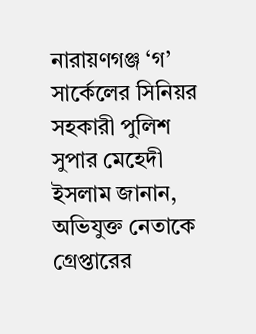নারায়ণগঞ্জ ‘গ’ সার্কেলের সিনিয়র সহকারী পুলিশ সুপার মেহেদী ইসলাম জানান, অভিযুক্ত নেতাকে গ্রেপ্তারের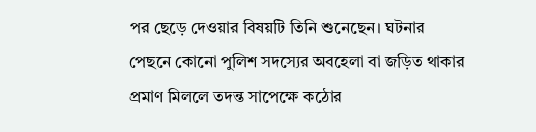পর ছেড়ে দেওয়ার বিষয়টি তিনি শুনেছেন। ঘটনার পেছনে কোনো পুলিশ সদস্যের অবহেলা বা জড়িত থাকার প্রমাণ মিললে তদন্ত সাপেক্ষে কঠোর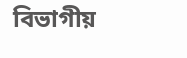বিভাগীয়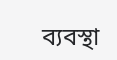ব্যবস্থা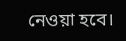নেওয়া হবে।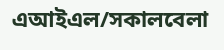এআইএল/সকালবেলা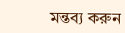মন্তব্য করুন